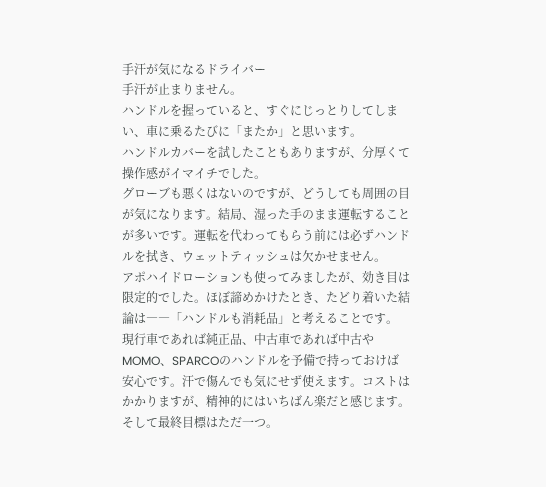手汗が気になるドライバー
手汗が止まりません。
ハンドルを握っていると、すぐにじっとりしてしまい、車に乗るたびに「またか」と思います。
ハンドルカバーを試したこともありますが、分厚くて操作感がイマイチでした。
グローブも悪くはないのですが、どうしても周囲の目が気になります。結局、湿った手のまま運転することが多いです。運転を代わってもらう前には必ずハンドルを拭き、ウェットティッシュは欠かせません。
アポハイドローションも使ってみましたが、効き目は限定的でした。ほぼ諦めかけたとき、たどり着いた結論は――「ハンドルも消耗品」と考えることです。
現行車であれば純正品、中古車であれば中古やMOMO、SPARCOのハンドルを予備で持っておけば安心です。汗で傷んでも気にせず使えます。コストはかかりますが、精神的にはいちばん楽だと感じます。
そして最終目標はただ一つ。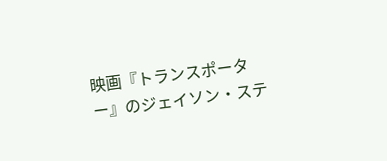映画『トランスポーター』のジェイソン・ステ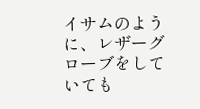イサムのように、レザーグローブをしていても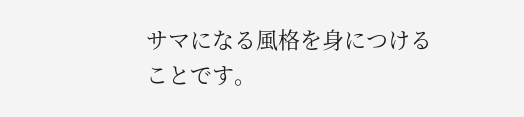サマになる風格を身につけることです。